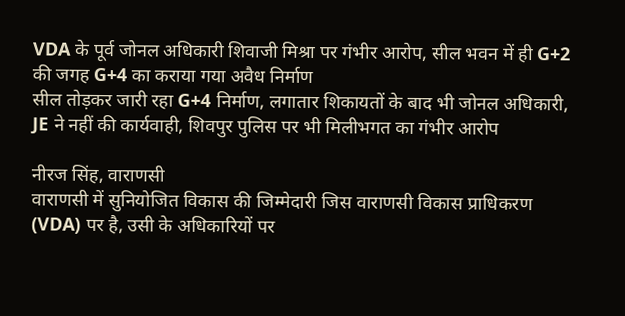VDA के पूर्व जोनल अधिकारी शिवाजी मिश्रा पर गंभीर आरोप, सील भवन में ही G+2 की जगह G+4 का कराया गया अवैध निर्माण
सील तोड़कर जारी रहा G+4 निर्माण, लगातार शिकायतों के बाद भी जोनल अधिकारी, JE ने नहीं की कार्यवाही, शिवपुर पुलिस पर भी मिलीभगत का गंभीर आरोप

नीरज सिंह, वाराणसी
वाराणसी में सुनियोजित विकास की जिम्मेदारी जिस वाराणसी विकास प्राधिकरण (VDA) पर है, उसी के अधिकारियों पर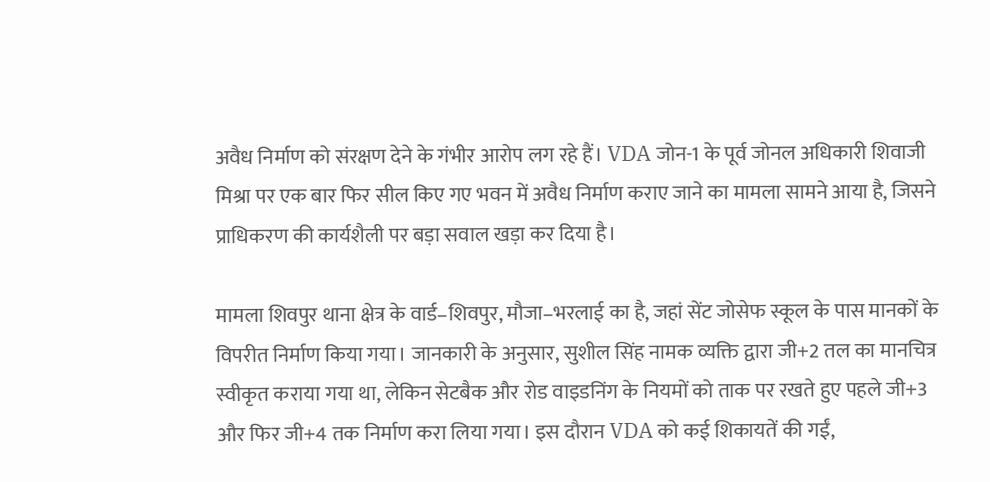अवैध निर्माण को संरक्षण देने के गंभीर आरोप लग रहे हैं। VDA जोन-1 के पूर्व जोनल अधिकारी शिवाजी मिश्रा पर एक बार फिर सील किए गए भवन में अवैध निर्माण कराए जाने का मामला सामने आया है, जिसने प्राधिकरण की कार्यशैली पर बड़ा सवाल खड़ा कर दिया है।

मामला शिवपुर थाना क्षेत्र के वार्ड–शिवपुर, मौजा–भरलाई का है, जहां सेंट जोसेफ स्कूल के पास मानकों के विपरीत निर्माण किया गया। जानकारी के अनुसार, सुशील सिंह नामक व्यक्ति द्वारा जी+2 तल का मानचित्र स्वीकृत कराया गया था, लेकिन सेटबैक और रोड वाइडनिंग के नियमों को ताक पर रखते हुए पहले जी+3 और फिर जी+4 तक निर्माण करा लिया गया। इस दौरान VDA को कई शिकायतें की गईं,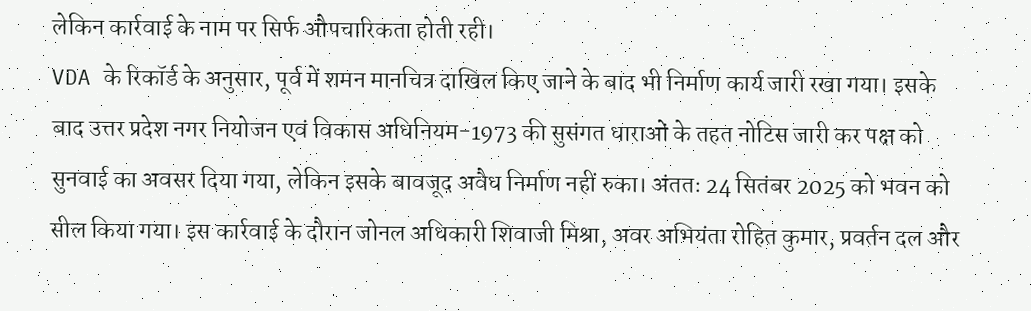लेकिन कार्रवाई के नाम पर सिर्फ औपचारिकता होती रही।
VDA के रिकॉर्ड के अनुसार, पूर्व में शमन मानचित्र दाखिल किए जाने के बाद भी निर्माण कार्य जारी रखा गया। इसके बाद उत्तर प्रदेश नगर नियोजन एवं विकास अधिनियम-1973 की सुसंगत धाराओं के तहत नोटिस जारी कर पक्ष को सुनवाई का अवसर दिया गया, लेकिन इसके बावजूद अवैध निर्माण नहीं रुका। अंततः 24 सितंबर 2025 को भवन को सील किया गया। इस कार्रवाई के दौरान जोनल अधिकारी शिवाजी मिश्रा, अवर अभियंता रोहित कुमार, प्रवर्तन दल और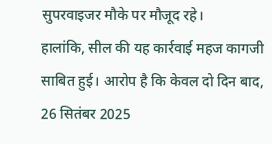सुपरवाइजर मौके पर मौजूद रहे।
हालांकि, सील की यह कार्रवाई महज कागजी साबित हुई। आरोप है कि केवल दो दिन बाद, 26 सितंबर 2025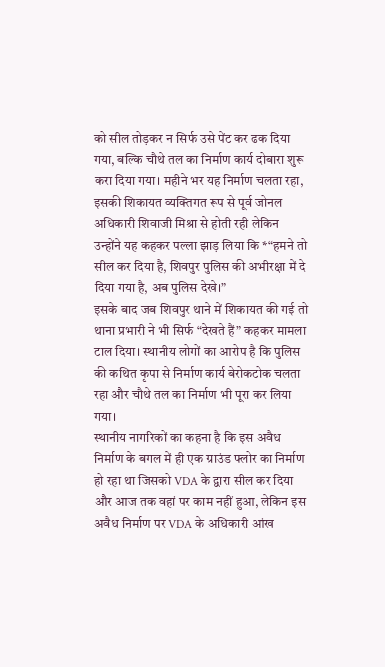को सील तोड़कर न सिर्फ उसे पेंट कर ढक दिया गया, बल्कि चौथे तल का निर्माण कार्य दोबारा शुरू करा दिया गया। महीने भर यह निर्माण चलता रहा, इसकी शिकायत व्यक्तिगत रूप से पूर्व जोनल अधिकारी शिवाजी मिश्रा से होती रही लेकिन उन्होंने यह कहकर पल्ला झाड़ लिया कि *“हमने तो सील कर दिया है, शिवपुर पुलिस की अभीरक्षा में दे दिया गया है, अब पुलिस देखे।”
इसके बाद जब शिवपुर थाने में शिकायत की गई तो थाना प्रभारी ने भी सिर्फ “देखते हैं” कहकर मामला टाल दिया। स्थानीय लोगों का आरोप है कि पुलिस की कथित कृपा से निर्माण कार्य बेरोकटोक चलता रहा और चौथे तल का निर्माण भी पूरा कर लिया गया।
स्थानीय नागरिकों का कहना है कि इस अवैध निर्माण के बगल में ही एक ग्राउंड फ्लोर का निर्माण हो रहा था जिसको VDA के द्वारा सील कर दिया और आज तक वहां पर काम नहीं हुआ, लेकिन इस अवैध निर्माण पर VDA के अधिकारी आंख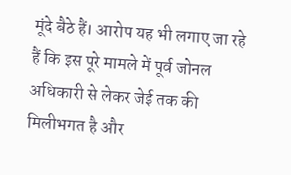मूंदे बैठे हैं। आरोप यह भी लगाए जा रहे हैं कि इस पूरे मामले में पूर्व जोनल अधिकारी से लेकर जेई तक की मिलीभगत है और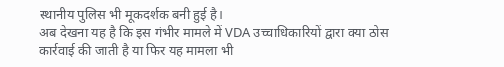स्थानीय पुलिस भी मूकदर्शक बनी हुई है।
अब देखना यह है कि इस गंभीर मामले में VDA उच्चाधिकारियों द्वारा क्या ठोस कार्रवाई की जाती है या फिर यह मामला भी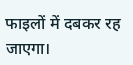फाइलों में दबकर रह जाएगा।